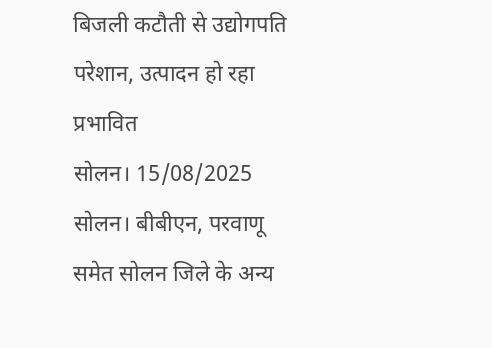बिजली कटौती से उद्योगपति परेशान, उत्पादन हो रहा प्रभावित
सोलन। 15/08/2025
सोलन। बीबीएन, परवाणू समेत सोलन जिले के अन्य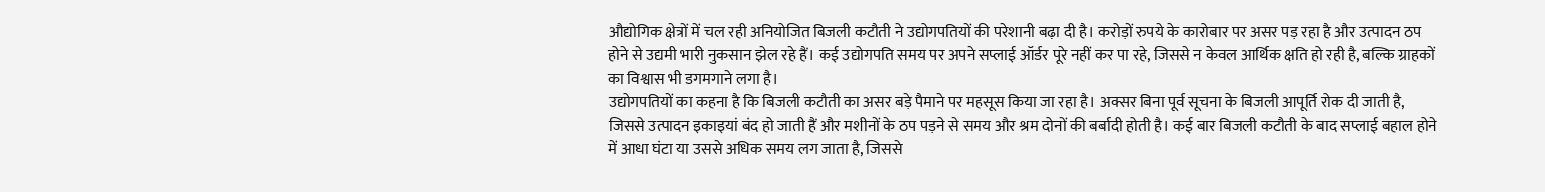औद्योगिक क्षेत्रों में चल रही अनियोजित बिजली कटौती ने उद्योगपतियों की परेशानी बढ़ा दी है। करोड़ों रुपये के कारोबार पर असर पड़ रहा है और उत्पादन ठप होने से उद्यमी भारी नुकसान झेल रहे हैं। कई उद्योगपति समय पर अपने सप्लाई ऑर्डर पूरे नहीं कर पा रहे, जिससे न केवल आर्थिक क्षति हो रही है, बल्कि ग्राहकों का विश्वास भी डगमगाने लगा है।
उद्योगपतियों का कहना है कि बिजली कटौती का असर बड़े पैमाने पर महसूस किया जा रहा है। अक्सर बिना पूर्व सूचना के बिजली आपूर्ति रोक दी जाती है, जिससे उत्पादन इकाइयां बंद हो जाती हैं और मशीनों के ठप पड़ने से समय और श्रम दोनों की बर्बादी होती है। कई बार बिजली कटौती के बाद सप्लाई बहाल होने में आधा घंटा या उससे अधिक समय लग जाता है, जिससे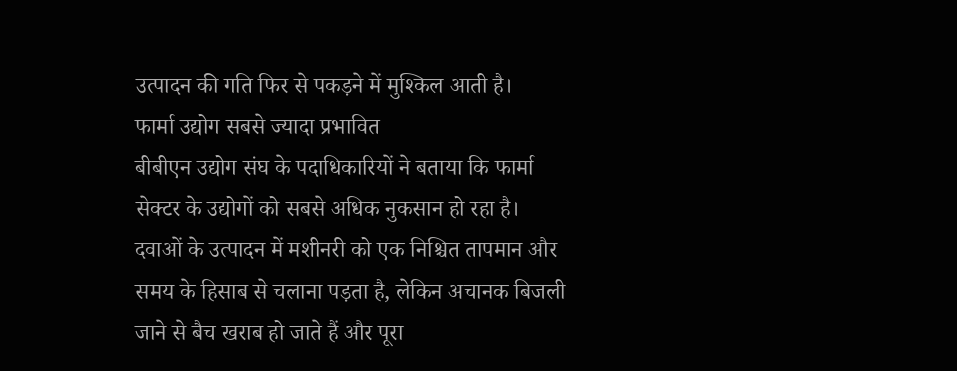उत्पादन की गति फिर से पकड़ने में मुश्किल आती है।
फार्मा उद्योग सबसे ज्यादा प्रभावित
बीबीएन उद्योग संघ के पदाधिकारियों ने बताया कि फार्मा सेक्टर के उद्योगों को सबसे अधिक नुकसान हो रहा है। दवाओं के उत्पादन में मशीनरी को एक निश्चित तापमान और समय के हिसाब से चलाना पड़ता है, लेकिन अचानक बिजली जाने से बैच खराब हो जाते हैं और पूरा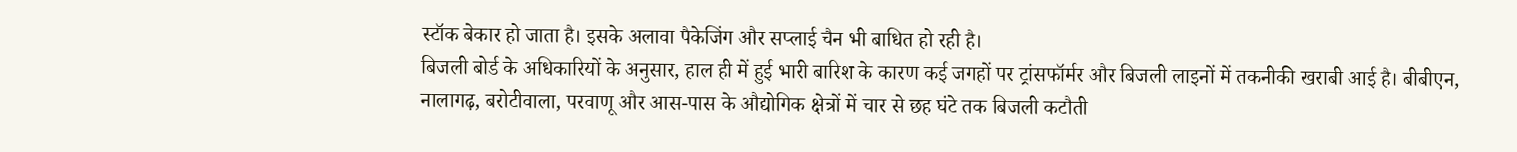स्टॉक बेकार हो जाता है। इसके अलावा पैकेजिंग और सप्लाई चैन भी बाधित हो रही है।
बिजली बोर्ड के अधिकारियों के अनुसार, हाल ही में हुई भारी बारिश के कारण कई जगहों पर ट्रांसफॉर्मर और बिजली लाइनों में तकनीकी खराबी आई है। बीबीएन, नालागढ़, बरोटीवाला, परवाणू और आस-पास के औद्योगिक क्षेत्रों में चार से छह घंटे तक बिजली कटौती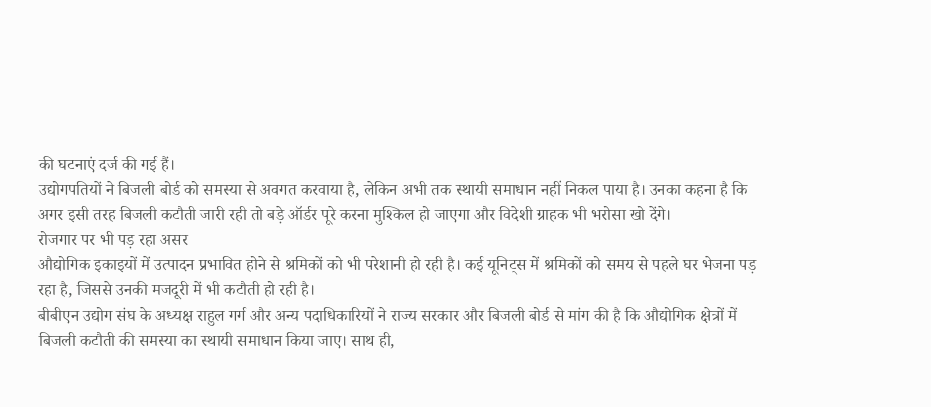की घटनाएं दर्ज की गई हैं।
उद्योगपतियों ने बिजली बोर्ड को समस्या से अवगत करवाया है, लेकिन अभी तक स्थायी समाधान नहीं निकल पाया है। उनका कहना है कि अगर इसी तरह बिजली कटौती जारी रही तो बड़े ऑर्डर पूरे करना मुश्किल हो जाएगा और विदेशी ग्राहक भी भरोसा खो देंगे।
रोजगार पर भी पड़ रहा असर
औद्योगिक इकाइयों में उत्पादन प्रभावित होने से श्रमिकों को भी परेशानी हो रही है। कई यूनिट्स में श्रमिकों को समय से पहले घर भेजना पड़ रहा है, जिससे उनकी मजदूरी में भी कटौती हो रही है।
बीबीएन उद्योग संघ के अध्यक्ष राहुल गर्ग और अन्य पदाधिकारियों ने राज्य सरकार और बिजली बोर्ड से मांग की है कि औद्योगिक क्षेत्रों में बिजली कटौती की समस्या का स्थायी समाधान किया जाए। साथ ही,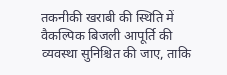तकनीकी खराबी की स्थिति में वैकल्पिक बिजली आपूर्ति की व्यवस्था सुनिश्चित की जाए, ताकि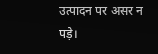उत्पादन पर असर न पड़े।